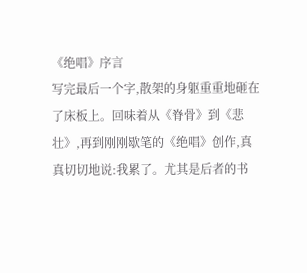《绝唱》序言
写完最后一个字,散架的身躯重重地砸在了床板上。回味着从《脊骨》到《悲壮》,再到刚刚歇笔的《绝唱》创作,真真切切地说:我累了。尤其是后者的书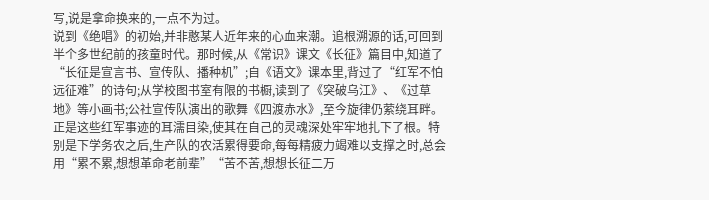写,说是拿命换来的,一点不为过。
说到《绝唱》的初始,并非憨某人近年来的心血来潮。追根溯源的话,可回到半个多世纪前的孩童时代。那时候,从《常识》课文《长征》篇目中,知道了“长征是宣言书、宣传队、播种机”;自《语文》课本里,背过了“红军不怕远征难”的诗句;从学校图书室有限的书橱,读到了《突破乌江》、《过草地》等小画书;公社宣传队演出的歌舞《四渡赤水》,至今旋律仍萦绕耳畔。正是这些红军事迹的耳濡目染,使其在自己的灵魂深处牢牢地扎下了根。特别是下学务农之后,生产队的农活累得要命,每每精疲力竭难以支撑之时,总会用“累不累,想想革命老前辈”“苦不苦,想想长征二万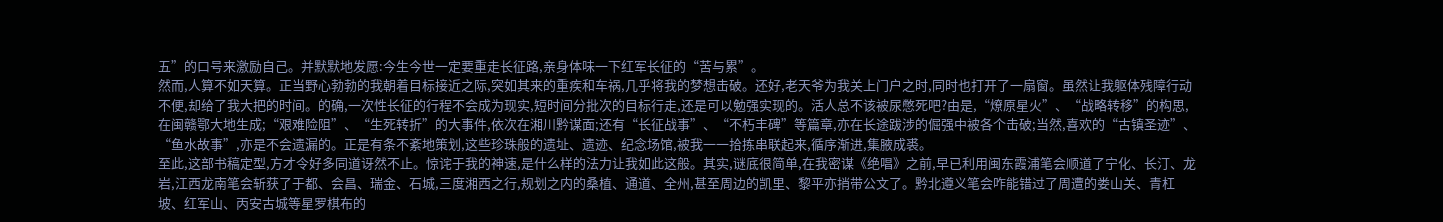五”的口号来激励自己。并默默地发愿:今生今世一定要重走长征路,亲身体味一下红军长征的“苦与累”。
然而,人算不如天算。正当野心勃勃的我朝着目标接近之际,突如其来的重疾和车祸,几乎将我的梦想击破。还好,老天爷为我关上门户之时,同时也打开了一扇窗。虽然让我躯体残障行动不便,却给了我大把的时间。的确,一次性长征的行程不会成为现实,短时间分批次的目标行走,还是可以勉强实现的。活人总不该被尿憋死吧?由是,“燎原星火”、“战略转移”的构思,在闽赣鄂大地生成;“艰难险阻”、“生死转折”的大事件,依次在湘川黔谋面;还有“长征战事”、“不朽丰碑”等篇章,亦在长途跋涉的倔强中被各个击破;当然,喜欢的“古镇圣迹”、“鱼水故事”,亦是不会遗漏的。正是有条不紊地策划,这些珍珠般的遗址、遗迹、纪念场馆,被我一一拾拣串联起来,循序渐进,集腋成裘。
至此,这部书稿定型,方才令好多同道讶然不止。惊诧于我的神速,是什么样的法力让我如此这般。其实,谜底很简单,在我密谋《绝唱》之前,早已利用闽东霞浦笔会顺道了宁化、长汀、龙岩,江西龙南笔会斩获了于都、会昌、瑞金、石城,三度湘西之行,规划之内的桑植、通道、全州,甚至周边的凯里、黎平亦捎带公文了。黔北遵义笔会咋能错过了周遭的娄山关、青杠坡、红军山、丙安古城等星罗棋布的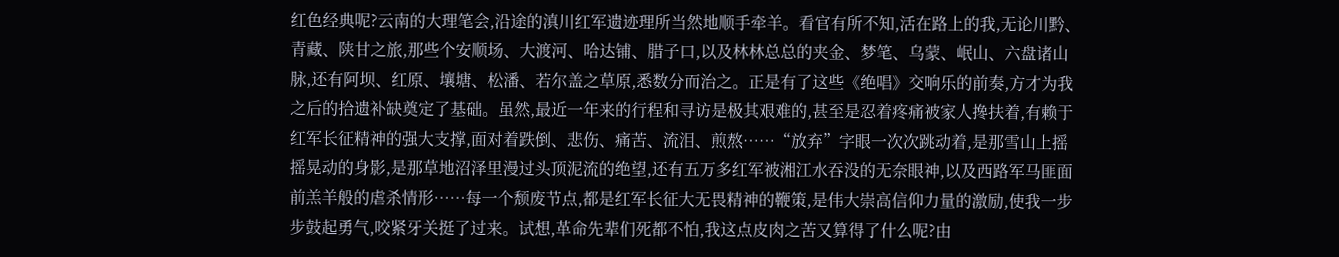红色经典呢?云南的大理笔会,沿途的滇川红军遗迹理所当然地顺手牵羊。看官有所不知,活在路上的我,无论川黔、青藏、陕甘之旅,那些个安顺场、大渡河、哈达铺、腊子口,以及林林总总的夹金、梦笔、乌蒙、岷山、六盘诸山脉,还有阿坝、红原、壤塘、松潘、若尔盖之草原,悉数分而治之。正是有了这些《绝唱》交响乐的前奏,方才为我之后的拾遗补缺奠定了基础。虽然,最近一年来的行程和寻访是极其艰难的,甚至是忍着疼痛被家人搀扶着,有赖于红军长征精神的强大支撑,面对着跌倒、悲伤、痛苦、流泪、煎熬……“放弃”字眼一次次跳动着,是那雪山上摇摇晃动的身影,是那草地沼泽里漫过头顶泥流的绝望,还有五万多红军被湘江水吞没的无奈眼神,以及西路军马匪面前羔羊般的虐杀情形……每一个颓废节点,都是红军长征大无畏精神的鞭策,是伟大崇高信仰力量的激励,使我一步步鼓起勇气,咬紧牙关挺了过来。试想,革命先辈们死都不怕,我这点皮肉之苦又算得了什么呢?由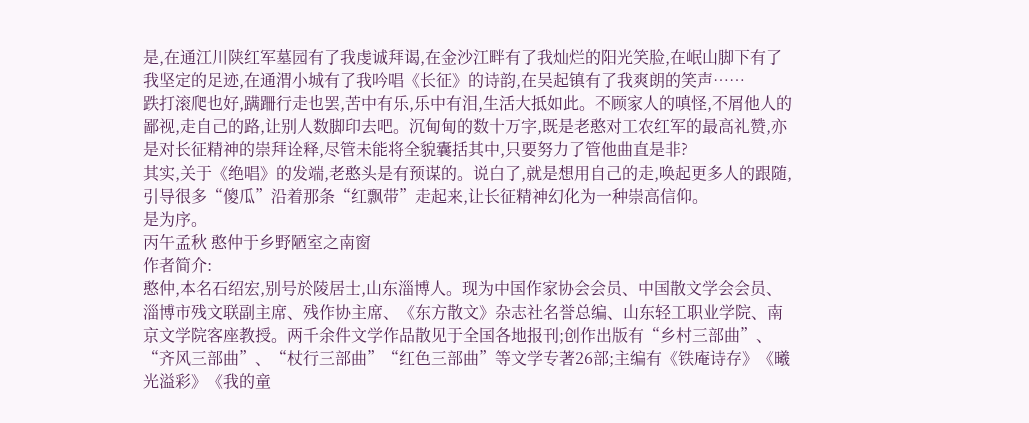是,在通江川陕红军墓园有了我虔诚拜谒,在金沙江畔有了我灿烂的阳光笑脸,在岷山脚下有了我坚定的足迹,在通渭小城有了我吟唱《长征》的诗韵,在吴起镇有了我爽朗的笑声……
跌打滚爬也好,蹒跚行走也罢,苦中有乐,乐中有泪,生活大抵如此。不顾家人的嗔怪,不屑他人的鄙视,走自己的路,让别人数脚印去吧。沉甸甸的数十万字,既是老憨对工农红军的最高礼赞,亦是对长征精神的崇拜诠释,尽管未能将全貌囊括其中,只要努力了管他曲直是非?
其实,关于《绝唱》的发端,老憨头是有预谋的。说白了,就是想用自己的走,唤起更多人的跟随,引导很多“傻瓜”沿着那条“红飘带”走起来,让长征精神幻化为一种崇高信仰。
是为序。
丙午孟秋 憨仲于乡野陋室之南窗
作者简介:
憨仲,本名石绍宏,别号於陵居士,山东淄博人。现为中国作家协会会员、中国散文学会会员、淄博市残文联副主席、残作协主席、《东方散文》杂志社名誉总编、山东轻工职业学院、南京文学院客座教授。两千余件文学作品散见于全国各地报刊;创作出版有“乡村三部曲”、“齐风三部曲”、“杖行三部曲”“红色三部曲”等文学专著26部;主编有《铁庵诗存》《曦光溢彩》《我的童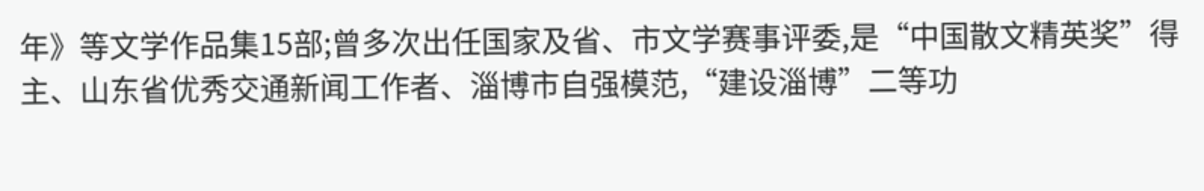年》等文学作品集15部;曾多次出任国家及省、市文学赛事评委,是“中国散文精英奖”得主、山东省优秀交通新闻工作者、淄博市自强模范,“建设淄博”二等功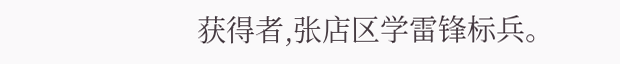获得者,张店区学雷锋标兵。